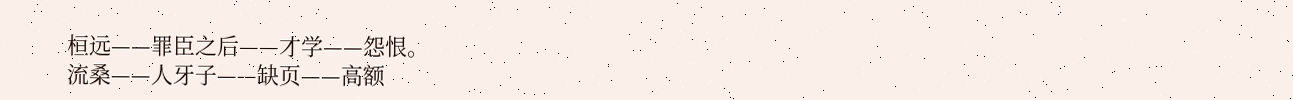桓远——罪臣之后——才学——怨恨。
流桑——人牙子——缺页——高额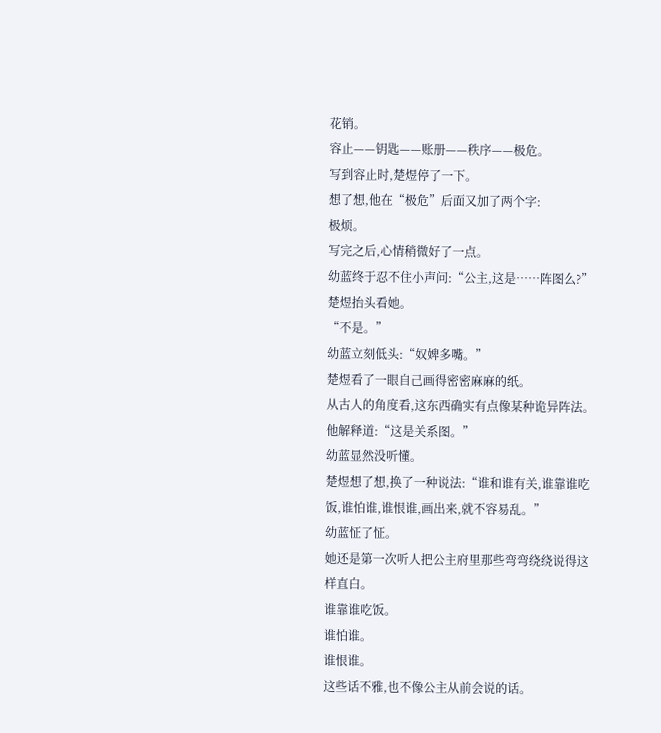花销。
容止——钥匙——账册——秩序——极危。
写到容止时,楚煜停了一下。
想了想,他在“极危”后面又加了两个字:
极烦。
写完之后,心情稍微好了一点。
幼蓝终于忍不住小声问:“公主,这是……阵图么?”
楚煜抬头看她。
“不是。”
幼蓝立刻低头:“奴婢多嘴。”
楚煜看了一眼自己画得密密麻麻的纸。
从古人的角度看,这东西确实有点像某种诡异阵法。
他解释道:“这是关系图。”
幼蓝显然没听懂。
楚煜想了想,换了一种说法:“谁和谁有关,谁靠谁吃饭,谁怕谁,谁恨谁,画出来,就不容易乱。”
幼蓝怔了怔。
她还是第一次听人把公主府里那些弯弯绕绕说得这样直白。
谁靠谁吃饭。
谁怕谁。
谁恨谁。
这些话不雅,也不像公主从前会说的话。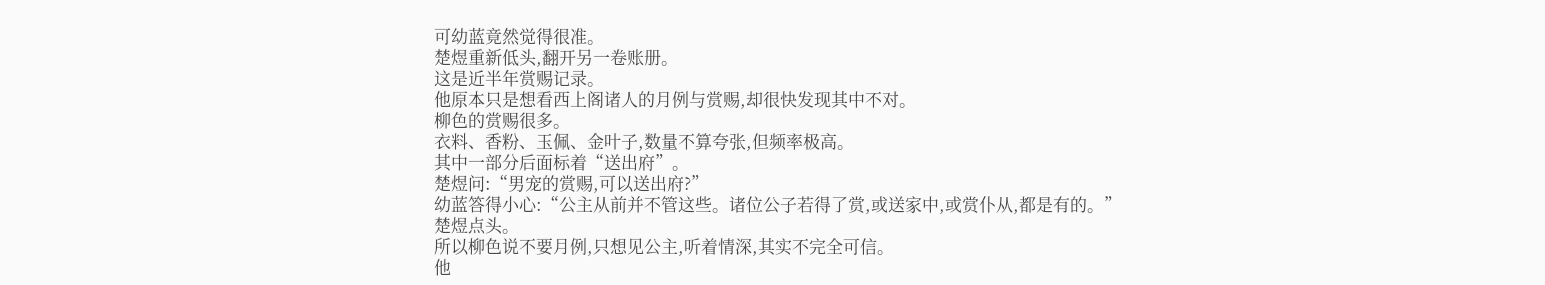可幼蓝竟然觉得很准。
楚煜重新低头,翻开另一卷账册。
这是近半年赏赐记录。
他原本只是想看西上阁诸人的月例与赏赐,却很快发现其中不对。
柳色的赏赐很多。
衣料、香粉、玉佩、金叶子,数量不算夸张,但频率极高。
其中一部分后面标着“送出府”。
楚煜问:“男宠的赏赐,可以送出府?”
幼蓝答得小心:“公主从前并不管这些。诸位公子若得了赏,或送家中,或赏仆从,都是有的。”
楚煜点头。
所以柳色说不要月例,只想见公主,听着情深,其实不完全可信。
他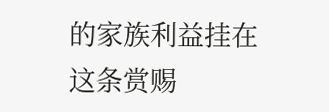的家族利益挂在这条赏赐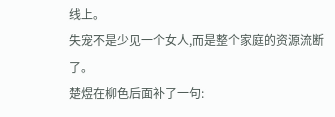线上。
失宠不是少见一个女人,而是整个家庭的资源流断了。
楚煜在柳色后面补了一句: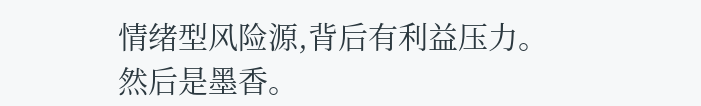情绪型风险源,背后有利益压力。
然后是墨香。